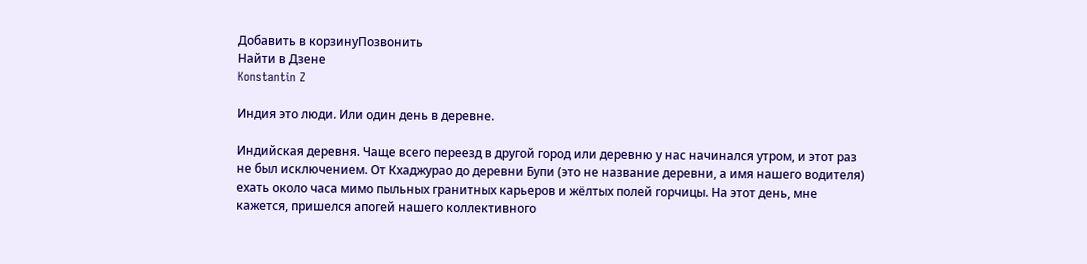Добавить в корзинуПозвонить
Найти в Дзене
Konstantin Z

Индия это люди. Или один день в деревне.

Индийская деревня. Чаще всего переезд в другой город или деревню у нас начинался утром, и этот раз не был исключением. От Кхаджурао до деревни Бупи (это не название деревни, а имя нашего водителя) ехать около часа мимо пыльных гранитных карьеров и жёлтых полей горчицы. На этот день, мне кажется, пришелся апогей нашего коллективного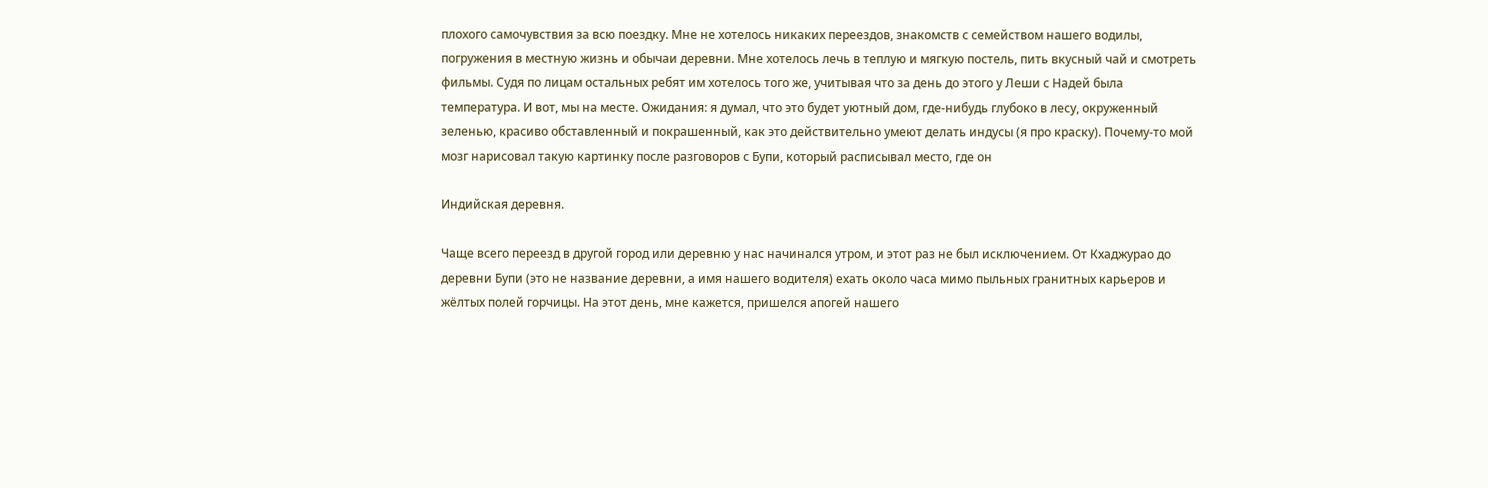плохого самочувствия за всю поездку. Мне не хотелось никаких переездов, знакомств с семейством нашего водилы, погружения в местную жизнь и обычаи деревни. Мне хотелось лечь в теплую и мягкую постель, пить вкусный чай и смотреть фильмы. Судя по лицам остальных ребят им хотелось того же, учитывая что за день до этого у Леши с Надей была температура. И вот, мы на месте. Ожидания: я думал, что это будет уютный дом, где-нибудь глубоко в лесу, окруженный зеленью, красиво обставленный и покрашенный, как это действительно умеют делать индусы (я про краску). Почему-то мой мозг нарисовал такую картинку после разговоров с Бупи, который расписывал место, где он

Индийская деревня.

Чаще всего переезд в другой город или деревню у нас начинался утром, и этот раз не был исключением. От Кхаджурао до деревни Бупи (это не название деревни, а имя нашего водителя) ехать около часа мимо пыльных гранитных карьеров и жёлтых полей горчицы. На этот день, мне кажется, пришелся апогей нашего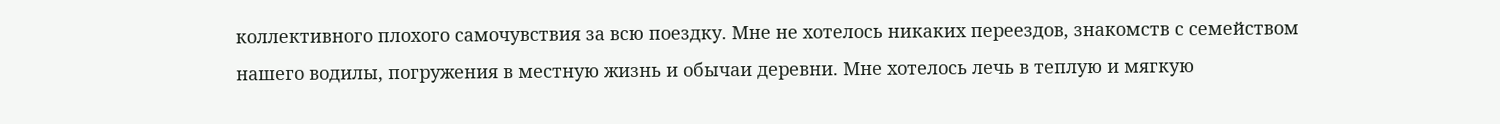коллективного плохого самочувствия за всю поездку. Мне не хотелось никаких переездов, знакомств с семейством нашего водилы, погружения в местную жизнь и обычаи деревни. Мне хотелось лечь в теплую и мягкую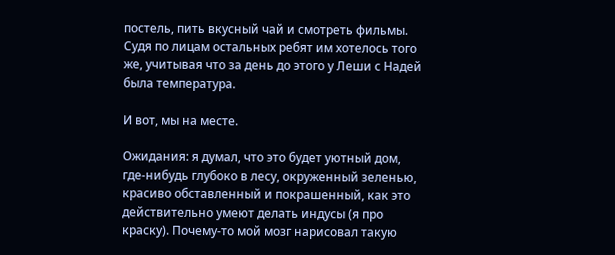постель, пить вкусный чай и смотреть фильмы. Судя по лицам остальных ребят им хотелось того же, учитывая что за день до этого у Леши с Надей была температура.

И вот, мы на месте.

Ожидания: я думал, что это будет уютный дом, где-нибудь глубоко в лесу, окруженный зеленью, красиво обставленный и покрашенный, как это действительно умеют делать индусы (я про краску). Почему-то мой мозг нарисовал такую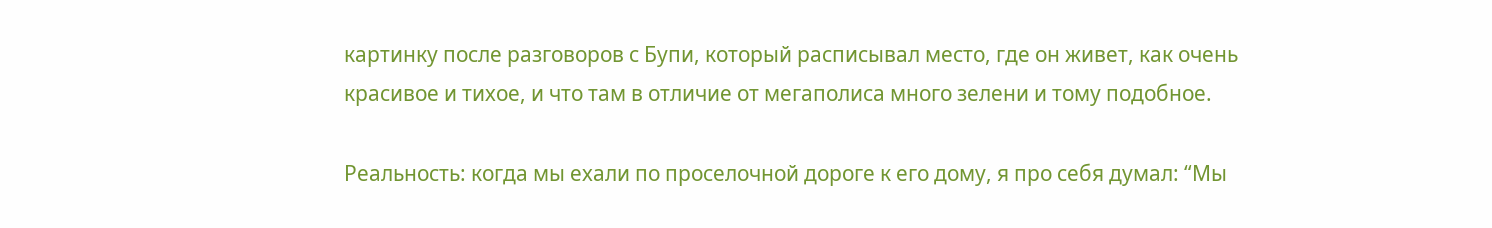картинку после разговоров с Бупи, который расписывал место, где он живет, как очень красивое и тихое, и что там в отличие от мегаполиса много зелени и тому подобное.

Реальность: когда мы ехали по проселочной дороге к его дому, я про себя думал: “Мы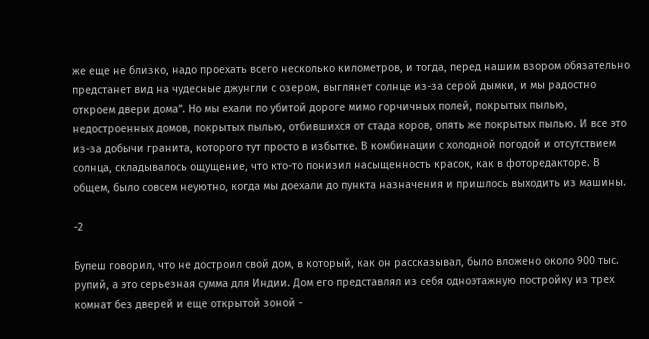же еще не близко, надо проехать всего несколько километров, и тогда, перед нашим взором обязательно предстанет вид на чудесные джунгли с озером, выглянет солнце из-за серой дымки, и мы радостно откроем двери дома”. Но мы ехали по убитой дороге мимо горчичных полей, покрытых пылью, недостроенных домов, покрытых пылью, отбившихся от стада коров, опять же покрытых пылью. И все это из-за добычи гранита, которого тут просто в избытке. В комбинации с холодной погодой и отсутствием солнца, складывалось ощущение, что кто-то понизил насыщенность красок, как в фоторедакторе. В общем, было совсем неуютно, когда мы доехали до пункта назначения и пришлось выходить из машины.

-2

Бупеш говорил, что не достроил свой дом, в который, как он рассказывал, было вложено около 900 тыс. рупий, а это серьезная сумма для Индии. Дом его представлял из себя одноэтажную постройку из трех комнат без дверей и еще открытой зоной -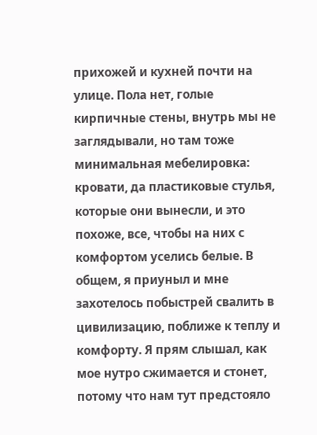прихожей и кухней почти на улице. Пола нет, голые кирпичные стены, внутрь мы не заглядывали, но там тоже минимальная мебелировка: кровати, да пластиковые стулья, которые они вынесли, и это похоже, все, чтобы на них с комфортом уселись белые. В общем, я приуныл и мне захотелось побыстрей свалить в цивилизацию, поближе к теплу и комфорту. Я прям слышал, как мое нутро сжимается и стонет, потому что нам тут предстояло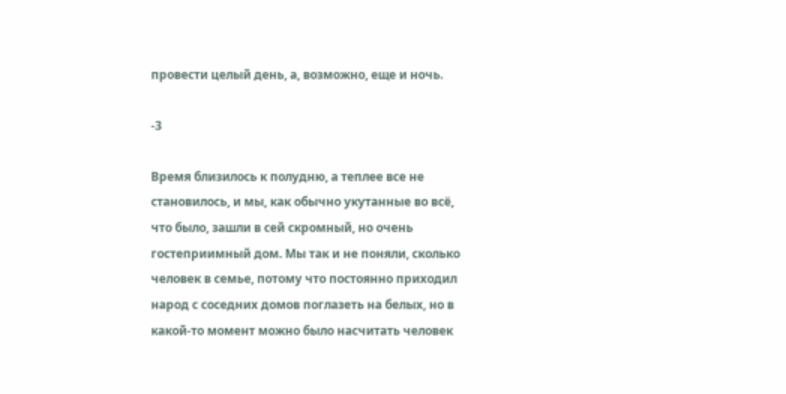провести целый день, а, возможно, еще и ночь.

-3

Время близилось к полудню, а теплее все не становилось, и мы, как обычно укутанные во всё, что было, зашли в сей скромный, но очень гостеприимный дом. Мы так и не поняли, сколько человек в семье, потому что постоянно приходил народ с соседних домов поглазеть на белых, но в какой-то момент можно было насчитать человек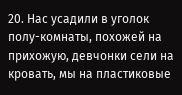20. Нас усадили в уголок полу-комнаты, похожей на прихожую, девчонки сели на кровать, мы на пластиковые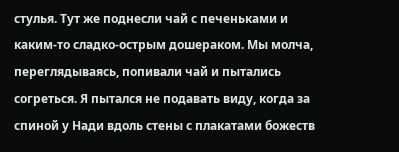стулья. Тут же поднесли чай с печеньками и каким-то сладко-острым дошераком. Мы молча, переглядываясь, попивали чай и пытались согреться. Я пытался не подавать виду, когда за спиной у Нади вдоль стены с плакатами божеств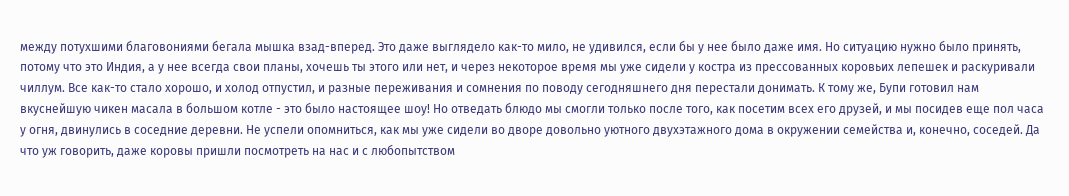между потухшими благовониями бегала мышка взад-вперед. Это даже выглядело как-то мило, не удивился, если бы у нее было даже имя. Но ситуацию нужно было принять, потому что это Индия, а у нее всегда свои планы, хочешь ты этого или нет, и через некоторое время мы уже сидели у костра из прессованных коровьих лепешек и раскуривали чиллум. Все как-то стало хорошо, и холод отпустил, и разные переживания и сомнения по поводу сегодняшнего дня перестали донимать. К тому же, Бупи готовил нам вкуснейшую чикен масала в большом котле - это было настоящее шоу! Но отведать блюдо мы смогли только после того, как посетим всех его друзей, и мы посидев еще пол часа у огня, двинулись в соседние деревни. Не успели опомниться, как мы уже сидели во дворе довольно уютного двухэтажного дома в окружении семейства и, конечно, соседей. Да что уж говорить, даже коровы пришли посмотреть на нас и с любопытством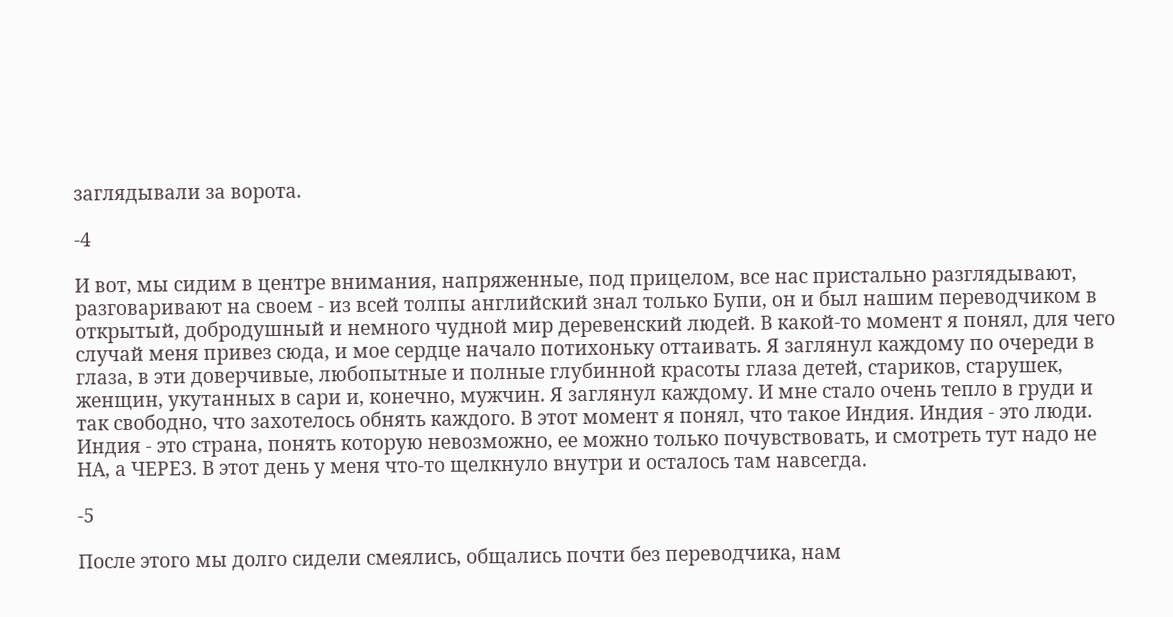заглядывали за ворота.

-4

И вот, мы сидим в центре внимания, напряженные, под прицелом, все нас пристально разглядывают, разговаривают на своем - из всей толпы английский знал только Бупи, он и был нашим переводчиком в открытый, добродушный и немного чудной мир деревенский людей. В какой-то момент я понял, для чего случай меня привез сюда, и мое сердце начало потихоньку оттаивать. Я заглянул каждому по очереди в глаза, в эти доверчивые, любопытные и полные глубинной красоты глаза детей, стариков, старушек, женщин, укутанных в сари и, конечно, мужчин. Я заглянул каждому. И мне стало очень тепло в груди и так свободно, что захотелось обнять каждого. В этот момент я понял, что такое Индия. Индия - это люди. Индия - это страна, понять которую невозможно, ее можно только почувствовать, и смотреть тут надо не НА, а ЧЕРЕЗ. В этот день у меня что-то щелкнуло внутри и осталось там навсегда.

-5

После этого мы долго сидели смеялись, общались почти без переводчика, нам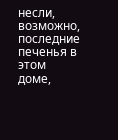несли, возможно, последние печенья в этом доме,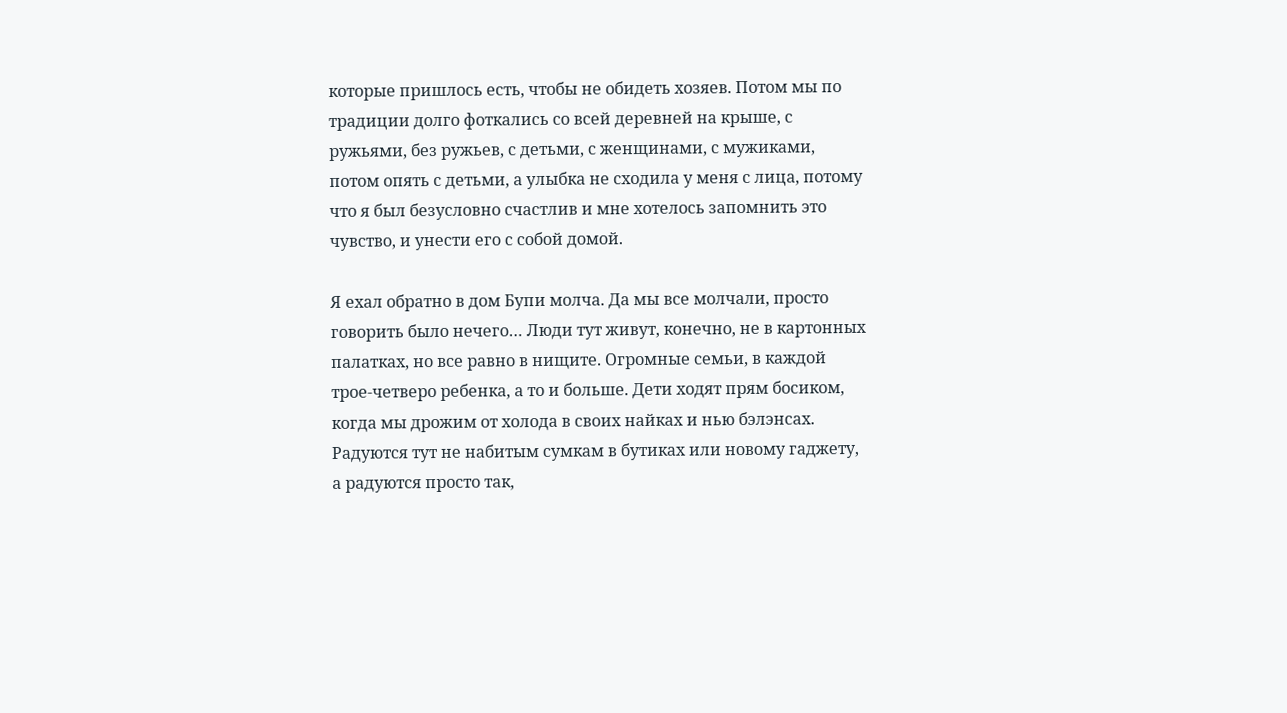которые пришлось есть, чтобы не обидеть хозяев. Потом мы по традиции долго фоткались со всей деревней на крыше, с ружьями, без ружьев, с детьми, с женщинами, с мужиками, потом опять с детьми, а улыбка не сходила у меня с лица, потому что я был безусловно счастлив и мне хотелось запомнить это чувство, и унести его с собой домой.

Я ехал обратно в дом Бупи молча. Да мы все молчали, просто говорить было нечего… Люди тут живут, конечно, не в картонных палатках, но все равно в нищите. Огромные семьи, в каждой трое-четверо ребенка, а то и больше. Дети ходят прям босиком, когда мы дрожим от холода в своих найках и нью бэлэнсах. Радуются тут не набитым сумкам в бутиках или новому гаджету, а радуются просто так,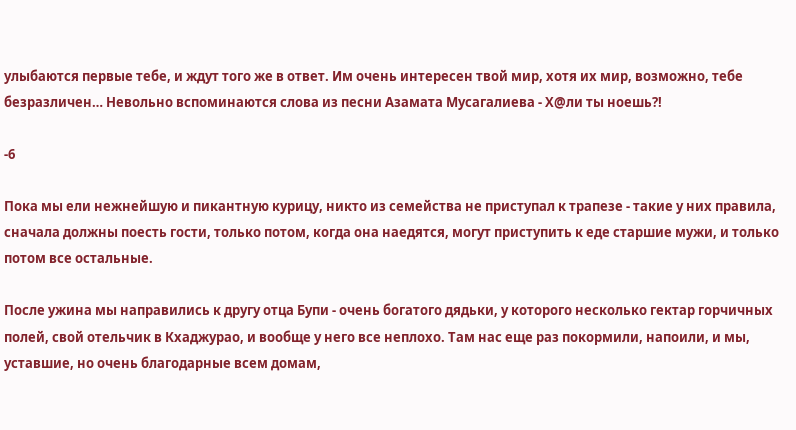улыбаются первые тебе, и ждут того же в ответ. Им очень интересен твой мир, хотя их мир, возможно, тебе безразличен… Невольно вспоминаются слова из песни Азамата Мусагалиева - Х@ли ты ноешь?!

-6

Пока мы ели нежнейшую и пикантную курицу, никто из семейства не приступал к трапезе - такие у них правила, сначала должны поесть гости, только потом, когда она наедятся, могут приступить к еде старшие мужи, и только потом все остальные.

После ужина мы направились к другу отца Бупи - очень богатого дядьки, у которого несколько гектар горчичных полей, свой отельчик в Кхаджурао, и вообще у него все неплохо. Там нас еще раз покормили, напоили, и мы, уставшие, но очень благодарные всем домам,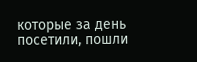которые за день посетили, пошли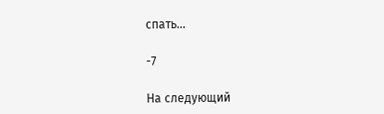спать…

-7

На следующий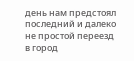день нам предстоял последний и далеко не простой переезд в город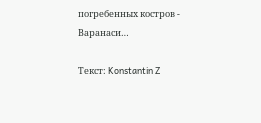погребенных костров - Варанаси…

Текст: Konstantin Z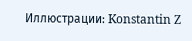Иллюстрации: Konstantin Z